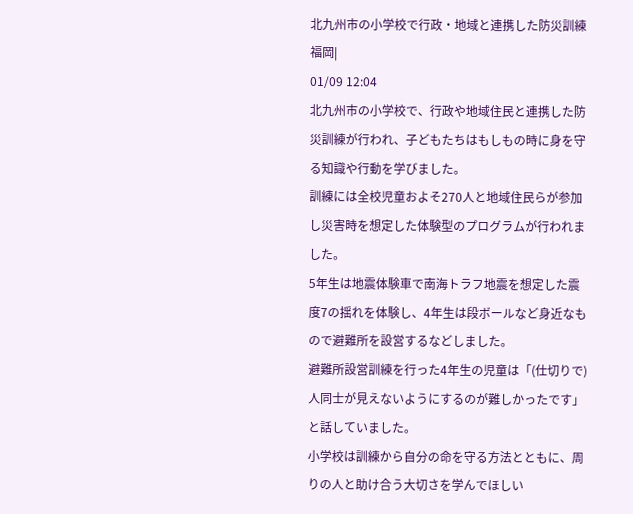北九州市の小学校で行政・地域と連携した防災訓練
福岡|
01/09 12:04
北九州市の小学校で、行政や地域住民と連携した防災訓練が行われ、子どもたちはもしもの時に身を守る知識や行動を学びました。
訓練には全校児童およそ270人と地域住民らが参加し災害時を想定した体験型のプログラムが行われました。
5年生は地震体験車で南海トラフ地震を想定した震度7の揺れを体験し、4年生は段ボールなど身近なもので避難所を設営するなどしました。
避難所設営訓練を行った4年生の児童は「(仕切りで)人同士が見えないようにするのが難しかったです」と話していました。
小学校は訓練から自分の命を守る方法とともに、周りの人と助け合う大切さを学んでほしい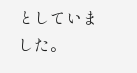としていました。